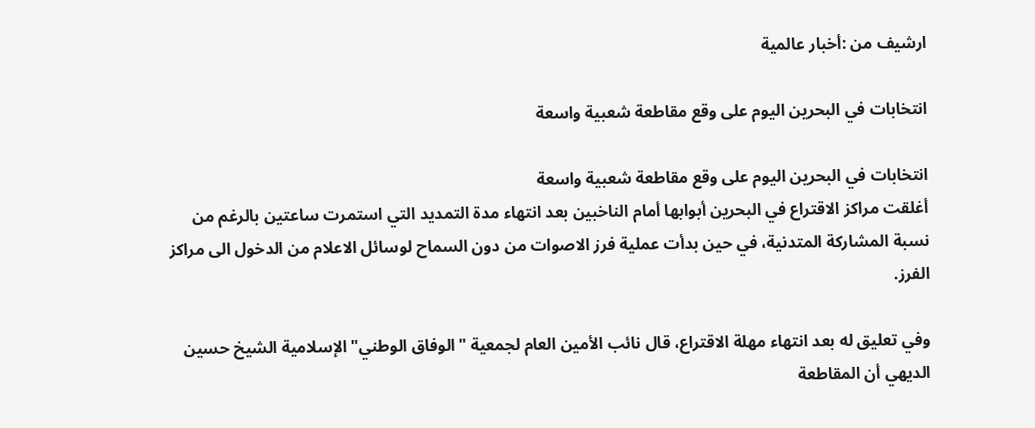ارشيف من :أخبار عالمية

انتخابات في البحرين اليوم على وقع مقاطعة شعبية واسعة

انتخابات في البحرين اليوم على وقع مقاطعة شعبية واسعة
أغلقت مراكز الاقتراع في البحرين أبوابها أمام الناخبين بعد انتهاء مدة التمديد التي استمرت ساعتين بالرغم من نسبة المشاركة المتدنية، في حين بدأت عملية فرز الاصوات من دون السماح لوسائل الاعلام من الدخول الى مراكز الفرز.

وفي تعليق له بعد انتهاء مهلة الاقتراع، قال نائب الأمين العام لجمعية "الوفاق الوطني" الإسلامية الشيخ حسين الديهي أن المقاطعة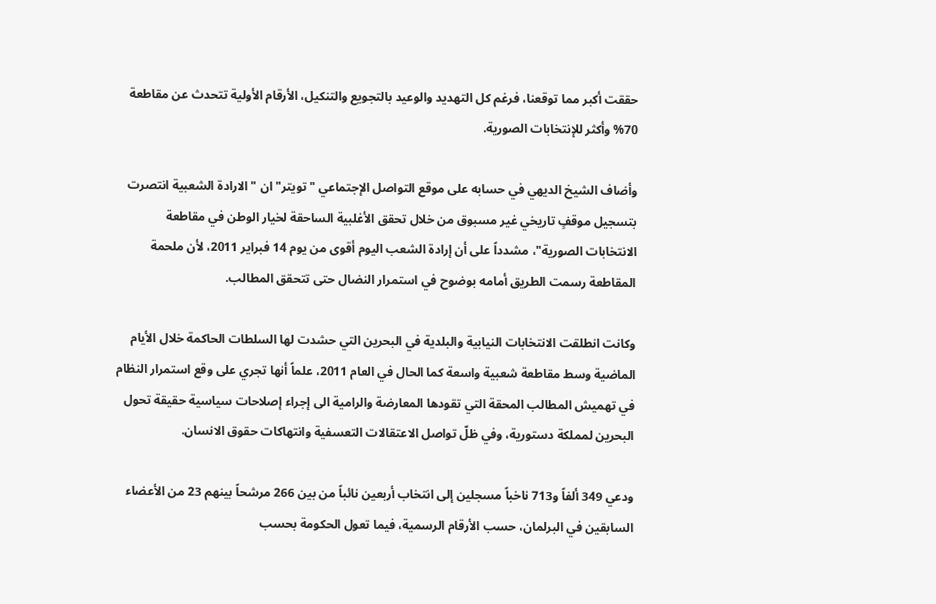حققت أكبر مما توقعنا، فرغم كل التهديد والوعيد بالتجويع والتنكيل، الأرقام الأولية تتحدث عن مقاطعة 70% وأكثر للإنتخابات الصورية.

وأضاف الشيخ الديهي في حسابه على موقع التواصل الإجتماعي "تويتر" ان "الارادة الشعبية انتصرت بتسجيل موقفٍ تاريخي غير مسبوق من خلال تحقق الأغلبية الساحقة لخيار الوطن في مقاطعة الانتخابات الصورية"، مشدداً على أن إرادة الشعب اليوم أقوى من يوم 14 فبراير 2011، لأن ملحمة المقاطعة رسمت الطريق أمامه بوضوح في استمرار النضال حتى تتحقق المطالب.

وكانت انطلقت الانتخابات النيابية والبلدية في البحرين التي حشدت لها السلطات الحاكمة خلال الأيام الماضية وسط مقاطعة شعبية واسعة كما الحال في العام 2011، علماً أنها تجري على وقع استمرار النظام في تهميش المطالب المحقة التي تقودها المعارضة والرامية الى إجراء إصلاحات سياسية حقيقة تحول البحرين لمملكة دستورية، وفي ظلّ تواصل الاعتقالات التعسفية وانتهاكات حقوق الانسان.

ودعي 349 ألفاً و713 ناخباً مسجلين إلى انتخاب أربعين نائباً من بين 266 مرشحاً بينهم 23 من الأعضاء السابقين في البرلمان، حسب الأرقام الرسمية، فيما تعول الحكومة بحسب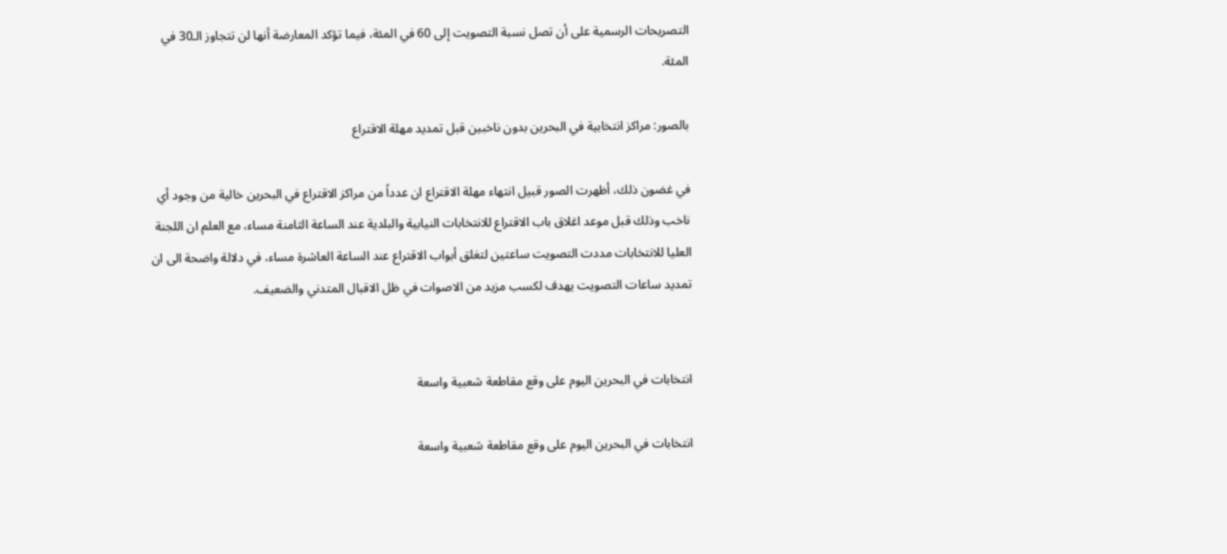التصريحات الرسمية على أن تصل نسبة التصويت إلى 60 في المئة، فيما تؤكد المعارضة أنها لن تتجاوز الـ30 في المئة.

بالصور: مراكز انتخابية في البحرين بدون ناخبين قبل تمديد مهلة الاقتراع

في غضون ذلك، أظهرت الصور قبيل انتهاء مهلة الاقتراع ان عدداً من مراكز الاقتراع في البحرين خالية من وجود أي ناخب وذلك قبل موعد اغلاق باب الاقتراع للانتخابات النيابية والبلدية عند الساعة الثامنة مساء، مع العلم ان اللجنة العليا للانتخابات مددت التصويت ساعتين لتغلق أبواب الاقتراع عند الساعة العاشرة مساء، في دلالة واضحة الى ان تمديد ساعات التصويت يهدف لكسب مزيد من الاصوات في ظل الاقبال المتدني والضعيف.


انتخابات في البحرين اليوم على وقع مقاطعة شعبية واسعة

انتخابات في البحرين اليوم على وقع مقاطعة شعبية واسعة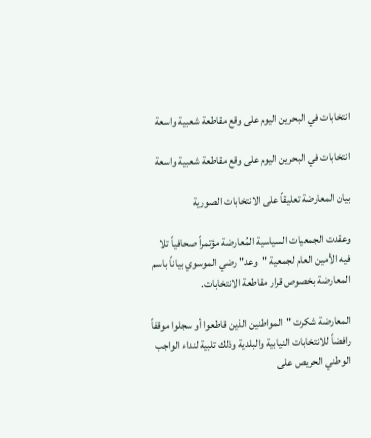انتخابات في البحرين اليوم على وقع مقاطعة شعبية واسعة

انتخابات في البحرين اليوم على وقع مقاطعة شعبية واسعة

بيان المعارضة تعليقاً على الانتخابات الصورية

وعقدت الجمعيات السياسية المُعارضة مؤتمراً صحافياً تلا فيه الأمين العام لجمعية "وعد" رضي الموسوي بياناً باسم المعارضة بخصوص قرار مقاطعة الانتخابات.

المعارضة شكرت "المواطنين الذين قاطعوا أو سجلوا موقفاً رافضاً للانتخابات النيابية والبلدية وذلك تلبية لنداء الواجب الوطني الحريص على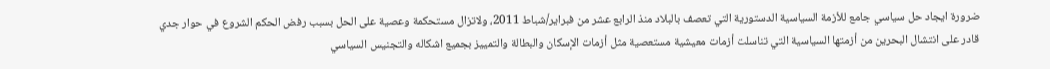ضرورة ايجاد حل سياسي جامع للأزمة السياسية الدستورية التي تعصف بالبلاد منذ الرابع عشر من فبراير/شباط 2011، ولاتزال مستحكمة وعصية على الحل بسبب رفض الحكم الشروع في حوار جدي قادر على انتشال البحرين من أزمتها السياسية التي تناسلت أزمات معيشية مستعصية مثل أزمات الإسكان والبطالة والتمييز بجميع اشكاله والتجنيس السياسي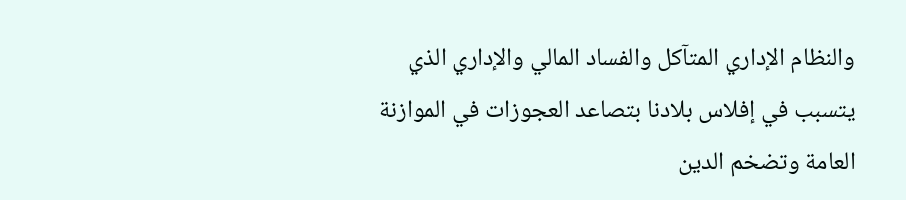والنظام الإداري المتآكل والفساد المالي والإداري الذي يتسبب في إفلاس بلادنا بتصاعد العجوزات في الموازنة العامة وتضخم الدين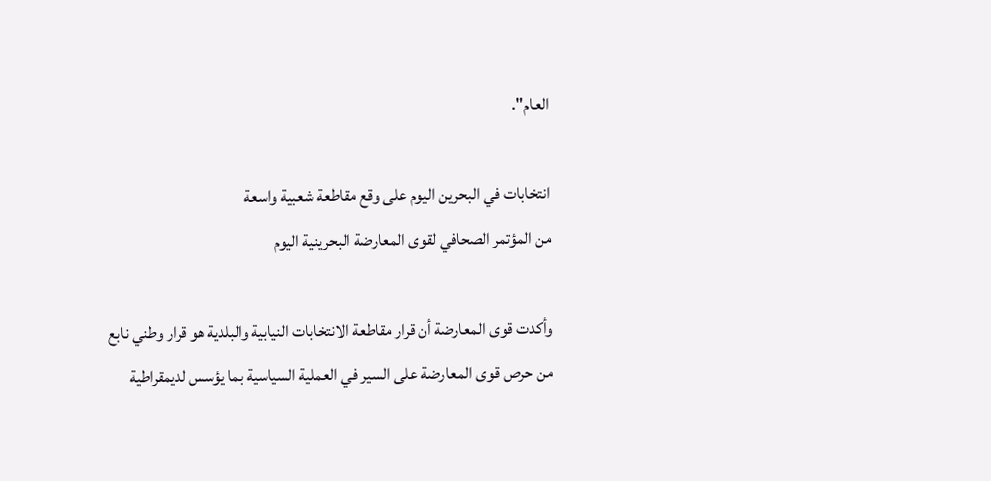العام".

انتخابات في البحرين اليوم على وقع مقاطعة شعبية واسعة
من المؤتمر الصحافي لقوى المعارضة البحرينية اليوم

وأكدت قوى المعارضة أن قرار مقاطعة الانتخابات النيابية والبلدية هو قرار وطني نابع من حرص قوى المعارضة على السير في العملية السياسية بما يؤسس لديمقراطية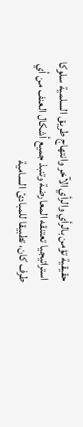حقيقية تؤمن بالرأي والرأي الآخر وانتهاج طريق السلمية سلوكا استراتيجيا تعتنقه المعارضة وتنبذ جميع أشكال العنف من أي طرف كان، تطبيقا للمبادئ السامية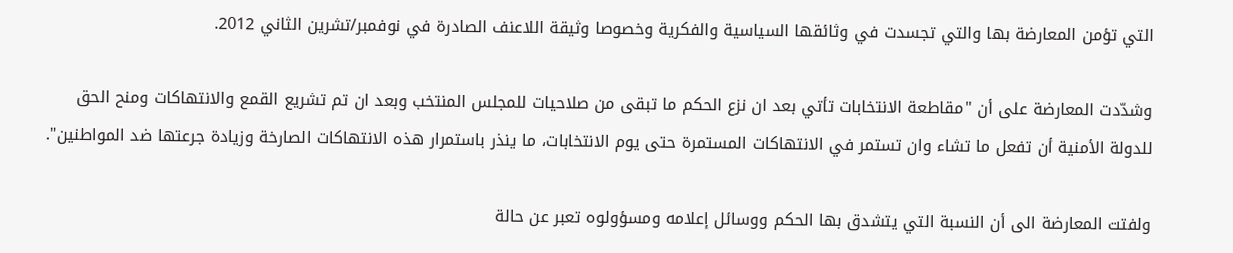التي تؤمن المعارضة بها والتي تجسدت في وثائقها السياسية والفكرية وخصوصا وثيقة اللاعنف الصادرة في نوفمبر/تشرين الثاني 2012.

وشدّدت المعارضة على أن "مقاطعة الانتخابات تأتي بعد ان نزع الحكم ما تبقى من صلاحيات للمجلس المنتخب وبعد ان تم تشريع القمع والانتهاكات ومنح الحق للدولة الأمنية أن تفعل ما تشاء وان تستمر في الانتهاكات المستمرة حتى يوم الانتخابات، ما ينذر باستمرار هذه الانتهاكات الصارخة وزيادة جرعتها ضد المواطنين".

ولفتت المعارضة الى أن النسبة التي يتشدق بها الحكم ووسائل إعلامه ومسؤولوه تعبر عن حالة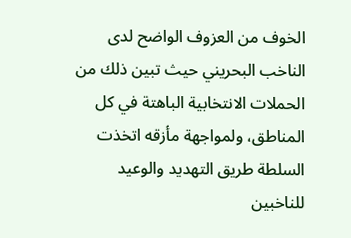الخوف من العزوف الواضح لدى الناخب البحريني حيث تبين ذلك من الحملات الانتخابية الباهتة في كل المناطق، ولمواجهة مأزقه اتخذت السلطة طريق التهديد والوعيد للناخبين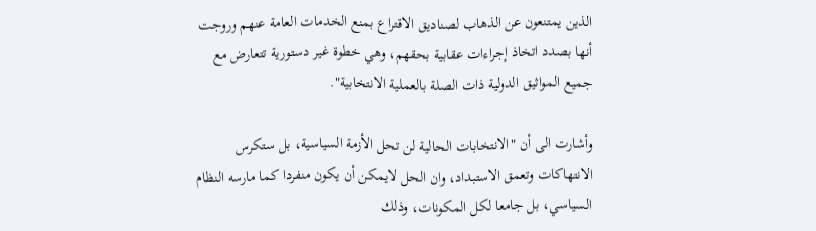الذين يمتنعون عن الذهاب لصناديق الاقتراع بمنع الخدمات العامة عنهم وروجت أنها بصدد اتخاذ إجراءات عقابية بحقهم، وهي خطوة غير دستورية تتعارض مع جميع المواثيق الدولية ذات الصلة بالعملية الانتخابية".

وأشارت الى أن "الانتخابات الحالية لن تحل الأزمة السياسية، بل ستكرس الانتهاكات وتعمق الاستبداد، وان الحل لايمكن أن يكون منفردا كما مارسه النظام السياسي، بل جامعا لكل المكونات، وذلك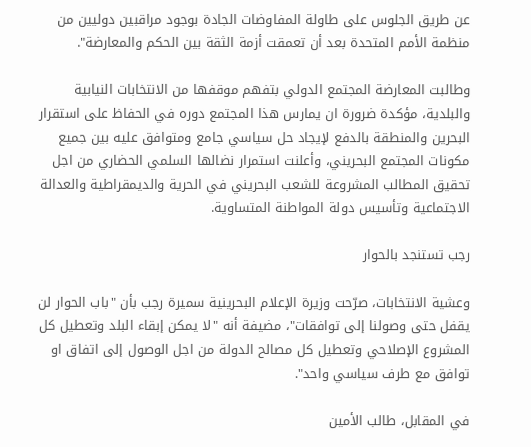عن طريق الجلوس على طاولة المفاوضات الجادة بوجود مراقبين دوليين من منظمة الأمم المتحدة بعد أن تعمقت أزمة الثقة بين الحكم والمعارضة".

وطالبت المعارضة المجتمع الدولي بتفهم موقفها من الانتخابات النيابية والبلدية، مؤكدة ضرورة ان يمارس هذا المجتمع دوره في الحفاظ على استقرار البحرين والمنطقة بالدفع لإيجاد حل سياسي جامع ومتوافق عليه بين جميع مكونات المجتمع البحريني، وأعلنت استمرار نضالها السلمي الحضاري من اجل تحقيق المطالب المشروعة للشعب البحريني في الحرية والديمقراطية والعدالة الاجتماعية وتأسيس دولة المواطنة المتساوية.

رجب تستنجد بالحوار

وعشية الانتخابات، صرّحت وزيرة الإعلام البحرينية سميرة رجب بأن "باب الحوار لن يقفل حتى وصولنا إلى توافقات"، مضيفة أنه "لا يمكن إبقاء البلد وتعطيل كل المشروع الإصلاحي وتعطيل كل مصالح الدولة من اجل الوصول إلى اتفاق او توافق مع طرف سياسي واحد".

في المقابل، طالب الأمين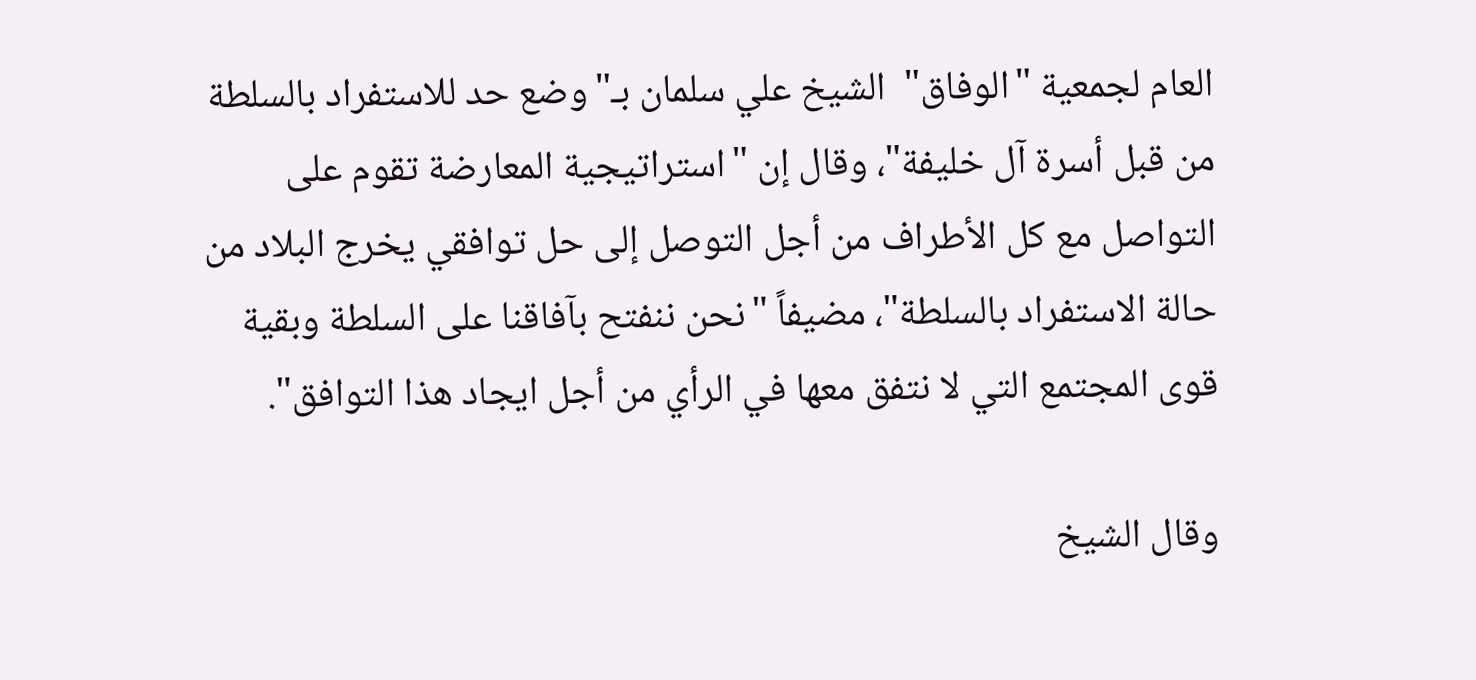العام لجمعية "الوفاق"  الشيخ علي سلمان بـ"وضع حد للاستفراد بالسلطة من قبل أسرة آل خليفة"، وقال إن "استراتيجية المعارضة تقوم على التواصل مع كل الأطراف من أجل التوصل إلى حل توافقي يخرج البلاد من حالة الاستفراد بالسلطة"، مضيفاً "نحن ننفتح بآفاقنا على السلطة وبقية قوى المجتمع التي لا نتفق معها في الرأي من أجل ايجاد هذا التوافق".

وقال الشيخ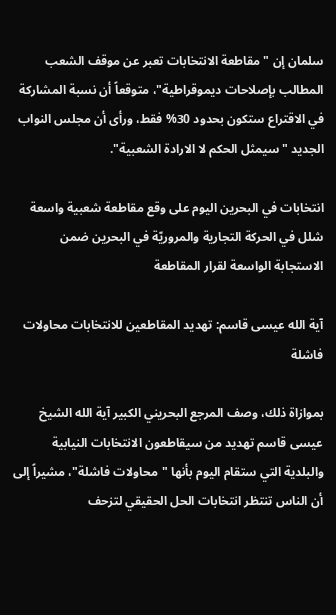سلمان إن "مقاطعة الانتخابات تعبر عن موقف الشعب المطالب بإصلاحات ديموقراطية"، متوقعاً أن نسبة المشاركة في الاقتراع ستكون بحدود 30% فقط، ورأى أن مجلس النواب الجديد "سيمثل الحكم لا الارادة الشعبية".

انتخابات في البحرين اليوم على وقع مقاطعة شعبية واسعة
شلل في الحركة التجارية والمروريّة في البحرين ضمن الاستجابة الواسعة لقرار المقاطعة

آية الله عيسى قاسم: تهديد المقاطعين للانتخابات محاولات فاشلة

بموازاة ذلك، وصف المرجع البحريني الكبير آية الله الشيخ عيسى قاسم تهديد من سيقاطعون الانتخابات النيابية والبلدية التي ستقام اليوم بأنها "محاولات فاشلة"، مشيراً إلى أن الناس تنتظر انتخابات الحل الحقيقي لتزحف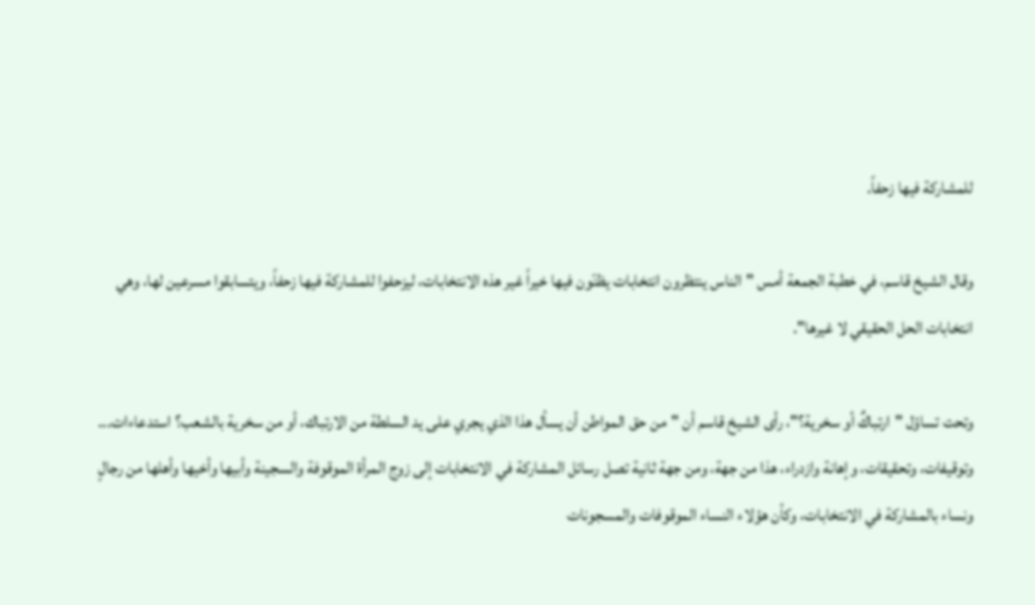للمشاركة فيها زحفاً.

وقال الشيخ قاسم، في خطبة الجمعة أمس "الناس ينتظرون انتخابات يظنّون فيها خيراً غير هذه الانتخابات، ليزحفوا للمشاركة فيها زحفاً، ويتسابقوا مسرعين لها، وهي انتخابات الحل الحقيقي لا غيرها".

وتحت تساؤل "ارتباكٌ أو سخرية؟"، رأى الشيخ قاسم أن "من حق المواطن أن يسأل هذا الذي يجري على يد السلطة من الارتباك، أو من سخرية بالشعب؟ استدعاءات... وتوقيفات، وتحقيقات، وإهانة وازدراء، هذا من جهة، ومن جهة ثانية تصل رسائل المشاركة في الانتخابات إلى زوج المرأة الموقوفة والسجينة وأبيها وأخيها وأهلها من رجالٍ ونساء بالمشاركة في الانتخابات، وكأن هؤلاء النساء الموقوفات والمسجونات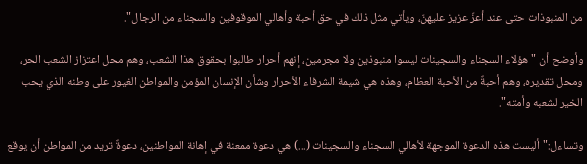من المنبوذات حتى عند أعزّ عزيز عليهنّ، ويأتي مثل ذلك في حق أحبة وأهالي الموقوفين والسجناء من الرجال".

وأوضح أن "هؤلاء السجناء والسجينات ليسوا منبوذين ولا مجرمين، إنهم أحرار طالبوا بحقوق هذا الشعب، وهم محل اعتزاز الشعب الحر، ومحل تقديره، وهم أحبةٌ من الأحبة العظام، وهذه هي شيمة الشرفاء الأحرار وشأن الإنسان المؤمن والمواطن الغيور على وطنه الذي يحب الخير لشعبه وأمته".

وتساءل:"أليست هذه الدعوة الموجهة لأهالي السجناء والسجينات (...) هي دعوة ممعنة في إهانة المواطنين، دعوةٌ تريد من المواطن أن يوقع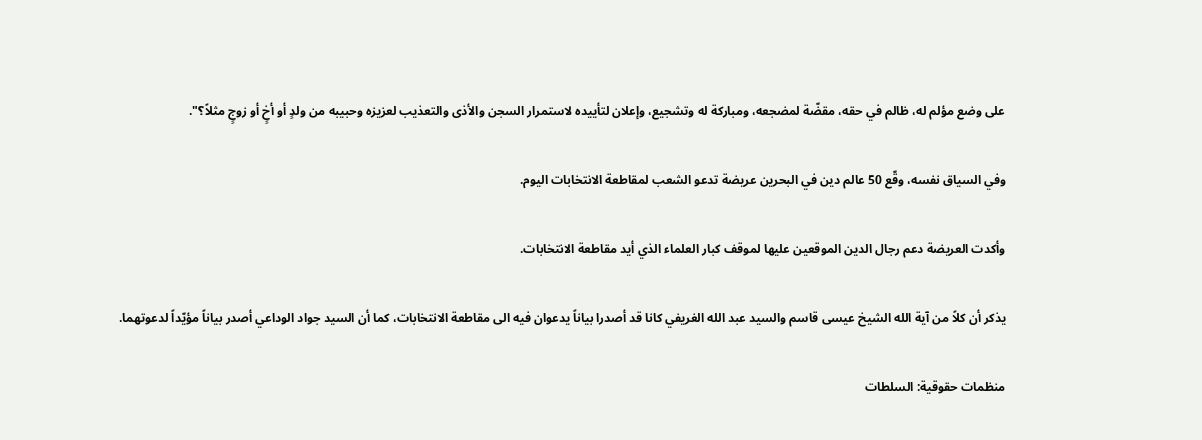على وضع مؤلم له، ظالم في حقه، مقضّة لمضجعه، ومباركة له وتشجيع، وإعلان لتأييده لاستمرار السجن والأذى والتعذيب لعزيزه وحبيبه من ولدٍ أو أخٍ أو زوجٍ مثلاً؟".

وفي السياق نفسه، وقّع 50 عالم دين في البحرين عريضة تدعو الشعب لمقاطعة الانتخابات اليوم.

وأكدت العريضة دعم رجال الدين الموقعين عليها لموقف كبار العلماء الذي أيد مقاطعة الانتخابات.

يذكر أن كلاً من آية الله الشيخ عيسى قاسم والسيد عبد الله الغريفي كانا قد أصدرا بياناً يدعوان فيه الى مقاطعة الانتخابات، كما أن السيد جواد الوداعي أصدر بياناً مؤيّداً لدعوتهما.

منظمات حقوقية: السلطات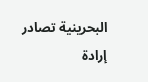البحرينية تصادر إرادة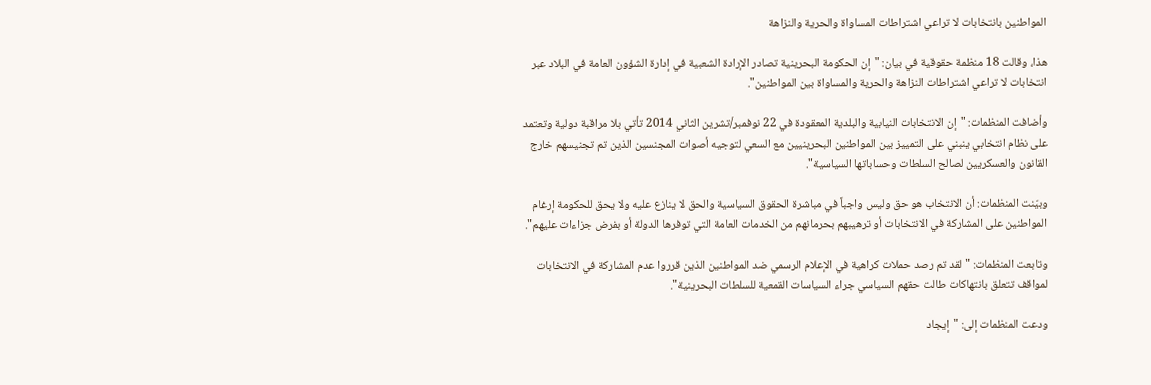المواطنين بانتخابات لا تراعي اشتراطات المساواة والحرية والنزاهة

هذا، وقالت 18 منظمة حقوقية في بيان: "إن الحكومة البحرينية تصادر الإرادة الشعبية في إدارة الشؤون العامة في البلاد عبر انتخابات لا تراعي اشتراطات النزاهة والحرية والمساواة بين المواطنين".

وأضافت المنظمات: "إن الانتخابات النيابية والبلدية المعقودة في 22 نوفمبر/تشرين الثاني 2014 تأتي بلا مراقبة دولية وتعتمد على نظام انتخابي ينبني على التمييز بين المواطنين البحرينيين مع السعي لتوجيه أصوات المجنسين الذين تم تجنيسهم خارج القانون والعسكريين لصالح السلطات وحساباتها السياسية".

وبيّنت المنظمات: أن الانتخاب هو حق وليس واجباً في مباشرة الحقوق السياسية والحق لا ينازع عليه ولا يحق للحكومة إرغام المواطنين على المشاركة في الانتخابات أو ترهيبهم بحرمانهم من الخدمات العامة التي توفرها الدولة أو بفرض جزاءات عليهم".

وتابعت المنظمات: "لقد تم رصد حملات كراهية في الإعلام الرسمي ضد المواطنين الذين قرروا عدم المشاركة في الانتخابات لمواقف تتعلق بانتهاكات طالت حقهم السياسي جراء السياسات القمعية للسلطات البحرينية".

ودعت المنظمات إلى: "إيجاد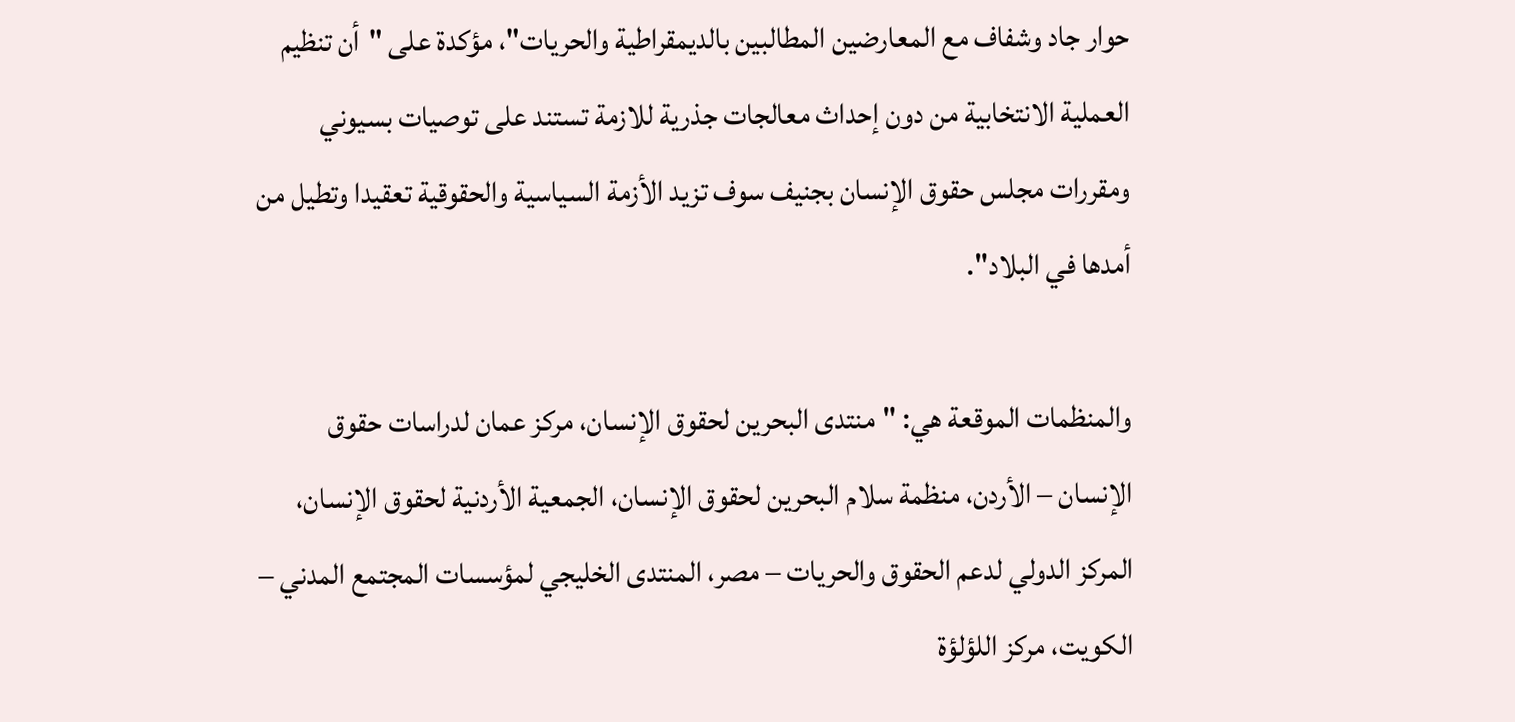حوار جاد وشفاف مع المعارضين المطالبين بالديمقراطية والحريات"، مؤكدة على "أن تنظيم العملية الانتخابية من دون إحداث معالجات جذرية للازمة تستند على توصيات بسيوني ومقررات مجلس حقوق الإنسان بجنيف سوف تزيد الأزمة السياسية والحقوقية تعقيدا وتطيل من أمدها في البلاد".

والمنظمات الموقعة هي: "منتدى البحرين لحقوق الإنسان، مركز عمان لدراسات حقوق الإنسان – الأردن، منظمة سلام البحرين لحقوق الإنسان، الجمعية الأردنية لحقوق الإنسان، المركز الدولي لدعم الحقوق والحريات – مصر، المنتدى الخليجي لمؤسسات المجتمع المدني – الكويت، مركز اللؤلؤة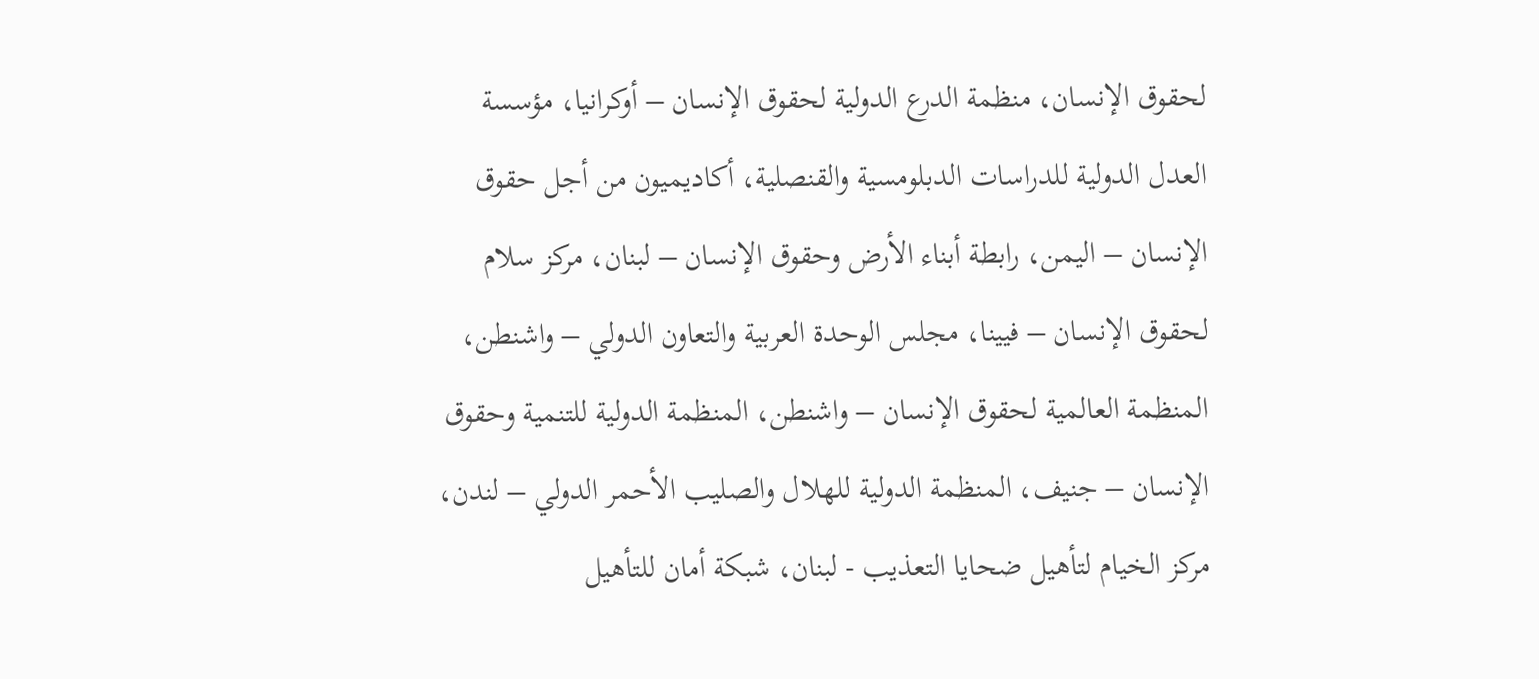لحقوق الإنسان، منظمة الدرع الدولية لحقوق الإنسان – أوكرانيا، مؤسسة العدل الدولية للدراسات الدبلومسية والقنصلية، أكاديميون من أجل حقوق الإنسان – اليمن، رابطة أبناء الأرض وحقوق الإنسان – لبنان، مركز سلام لحقوق الإنسان – فيينا، مجلس الوحدة العربية والتعاون الدولي – واشنطن، المنظمة العالمية لحقوق الإنسان – واشنطن، المنظمة الدولية للتنمية وحقوق الإنسان – جنيف، المنظمة الدولية للهلال والصليب الأحمر الدولي – لندن، مركز الخيام لتأهيل ضحايا التعذيب - لبنان، شبكة أمان للتأهيل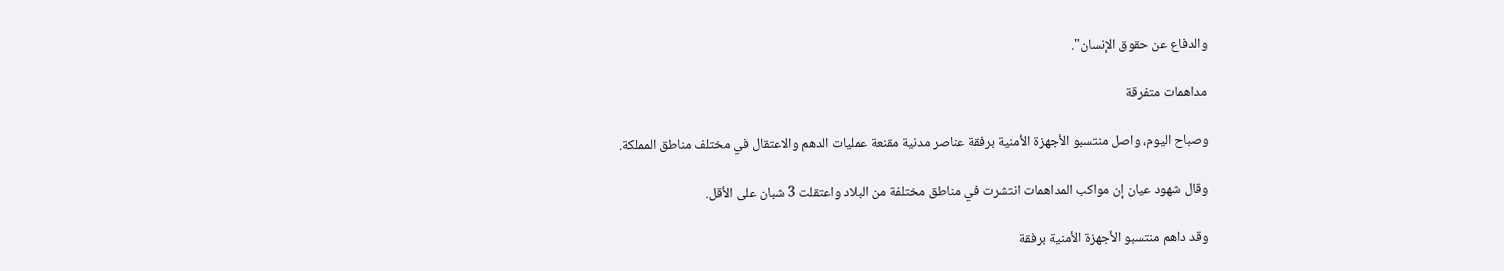والدفاع عن حقوق الإنسان".

مداهمات متفرقة

وصباح اليوم، واصل منتسبو الأجهزة الأمنية برفقة عناصر مدنية مقنعة عمليات الدهم والاعتقال في مختلف مناطق المملكة.

وقال شهود عيان إن مواكب المداهمات انتشرت في مناطق مختلفة من البلاد واعتقلت 3 شبان على الأقل.

وقد داهم منتسبو الأجهزة الأمنية برفقة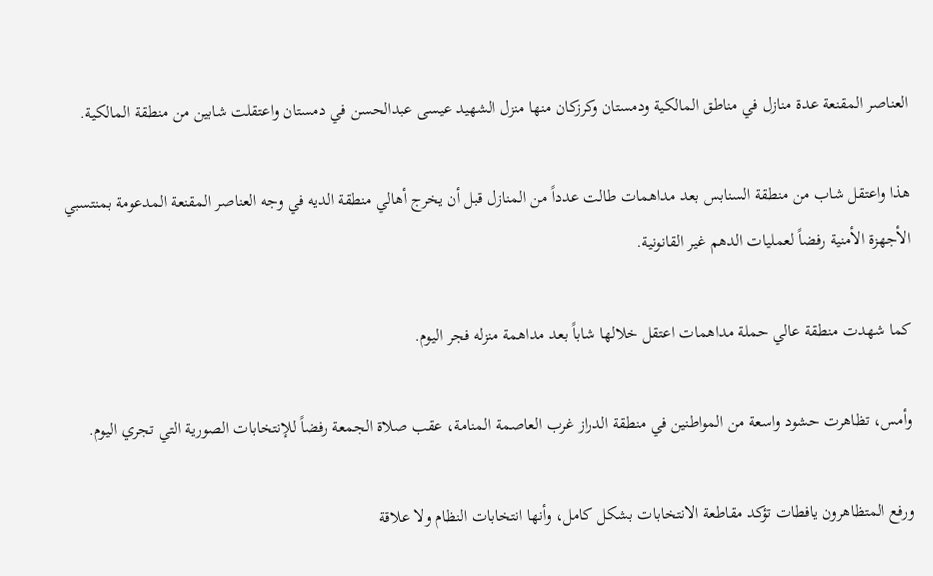العناصر المقنعة عدة منازل في مناطق المالكية ودمستان وكرزكان منها منزل الشهيد عيسى عبدالحسن في دمستان واعتقلت شابين من منطقة المالكية.

هذا واعتقل شاب من منطقة السنابس بعد مداهمات طالت عدداً من المنازل قبل أن يخرج أهالي منطقة الديه في وجه العناصر المقنعة المدعومة بمنتسبي الأجهزة الأمنية رفضاً لعمليات الدهم غير القانونية.

كما شهدت منطقة عالي حملة مداهمات اعتقل خلالها شاباً بعد مداهمة منزله فجر اليوم.

وأمس، تظاهرت حشود واسعة من المواطنين في منطقة الدراز غرب العاصمة المنامة، عقب صلاة الجمعة رفضاً للإنتخابات الصورية التي تجري اليوم.

ورفع المتظاهرون يافطات تؤكد مقاطعة الانتخابات بشكل كامل، وأنها انتخابات النظام ولا علاقة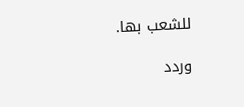للشعب بها.

وردد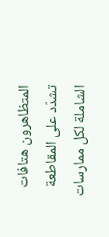المتظاهرون هتافات تشدّد على المقاطعة الشاملة لكل ممارسات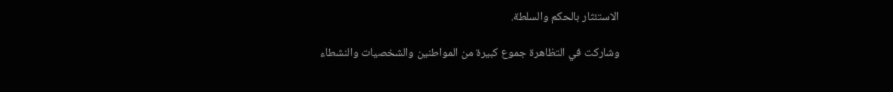الاستئثار بالحكم والسلطة.

وشاركت في التظاهرة جموع كبيرة من المواطنين والشخصيات والنشطاء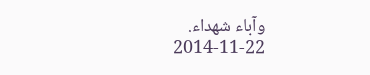وآباء شهداء.
2014-11-22